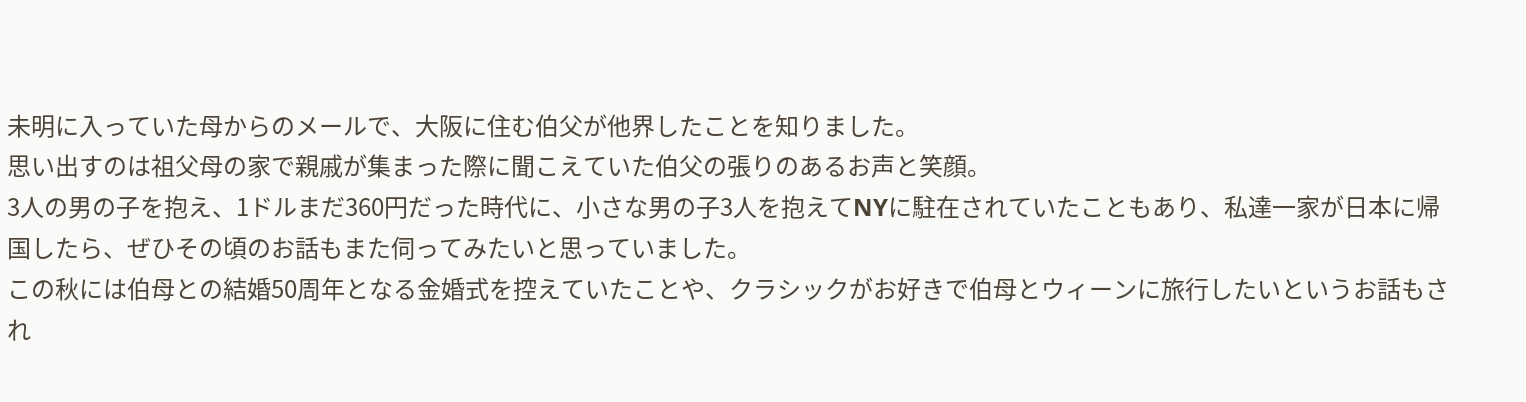未明に入っていた母からのメールで、大阪に住む伯父が他界したことを知りました。
思い出すのは祖父母の家で親戚が集まった際に聞こえていた伯父の張りのあるお声と笑顔。
3人の男の子を抱え、1ドルまだ360円だった時代に、小さな男の子3人を抱えてNYに駐在されていたこともあり、私達一家が日本に帰国したら、ぜひその頃のお話もまた伺ってみたいと思っていました。
この秋には伯母との結婚50周年となる金婚式を控えていたことや、クラシックがお好きで伯母とウィーンに旅行したいというお話もされ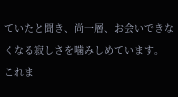ていたと聞き、尚一層、お会いできなくなる寂しさを噛みしめています。
これま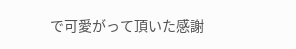で可愛がって頂いた感謝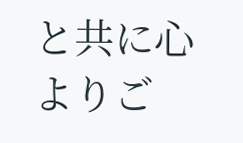と共に心よりご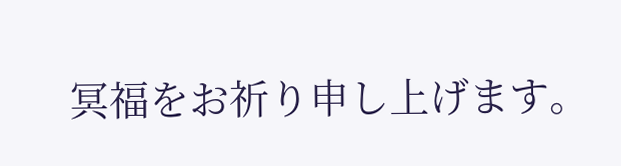冥福をお祈り申し上げます。